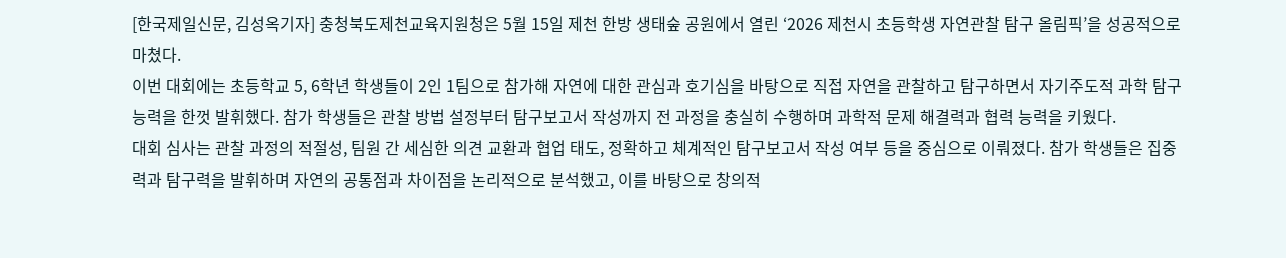[한국제일신문, 김성옥기자] 충청북도제천교육지원청은 5월 15일 제천 한방 생태숲 공원에서 열린 ‘2026 제천시 초등학생 자연관찰 탐구 올림픽’을 성공적으로 마쳤다.
이번 대회에는 초등학교 5, 6학년 학생들이 2인 1팀으로 참가해 자연에 대한 관심과 호기심을 바탕으로 직접 자연을 관찰하고 탐구하면서 자기주도적 과학 탐구 능력을 한껏 발휘했다. 참가 학생들은 관찰 방법 설정부터 탐구보고서 작성까지 전 과정을 충실히 수행하며 과학적 문제 해결력과 협력 능력을 키웠다.
대회 심사는 관찰 과정의 적절성, 팀원 간 세심한 의견 교환과 협업 태도, 정확하고 체계적인 탐구보고서 작성 여부 등을 중심으로 이뤄졌다. 참가 학생들은 집중력과 탐구력을 발휘하며 자연의 공통점과 차이점을 논리적으로 분석했고, 이를 바탕으로 창의적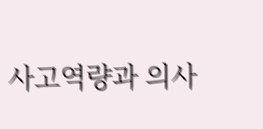사고역량과 의사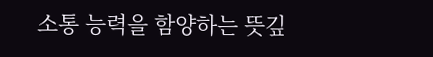소통 능력을 함양하는 뜻깊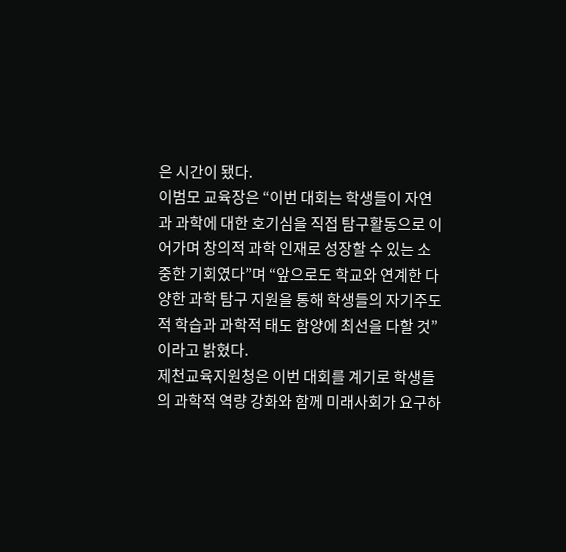은 시간이 됐다.
이범모 교육장은 “이번 대회는 학생들이 자연과 과학에 대한 호기심을 직접 탐구활동으로 이어가며 창의적 과학 인재로 성장할 수 있는 소중한 기회였다”며 “앞으로도 학교와 연계한 다양한 과학 탐구 지원을 통해 학생들의 자기주도적 학습과 과학적 태도 함양에 최선을 다할 것”이라고 밝혔다.
제천교육지원청은 이번 대회를 계기로 학생들의 과학적 역량 강화와 함께 미래사회가 요구하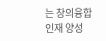는 창의융합 인재 양성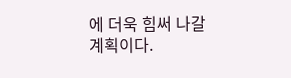에 더욱 힘써 나갈 계획이다.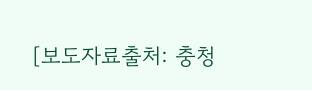[보도자료출처: 충청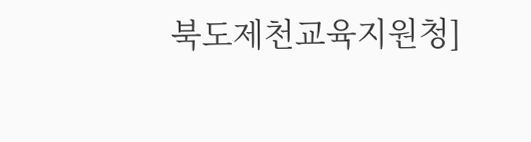북도제천교육지원청]